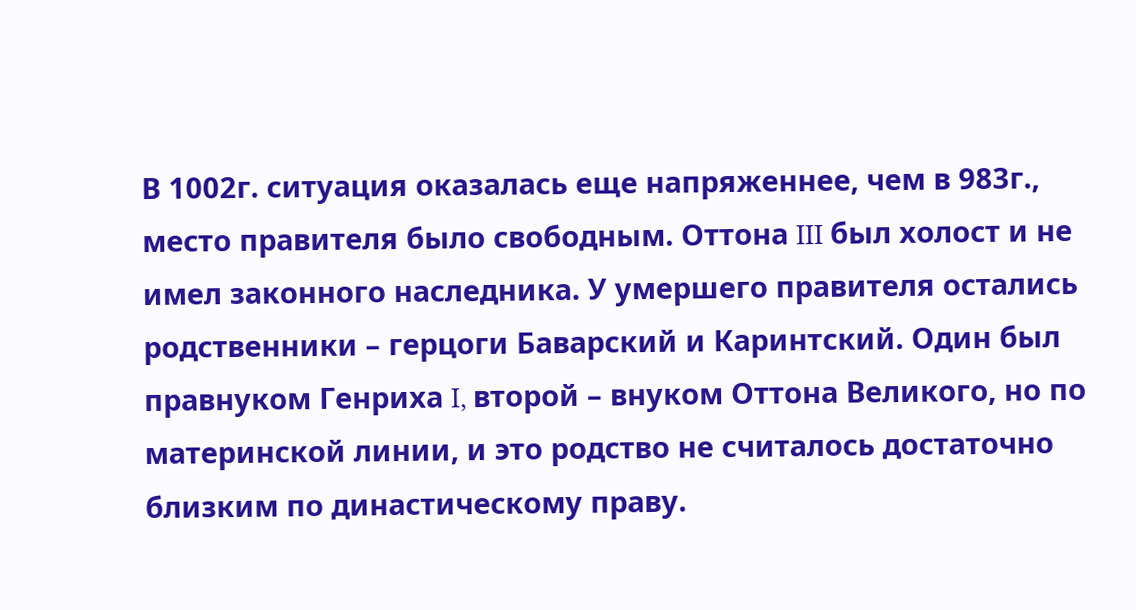В 1002г. ситуация оказалась еще напряженнее, чем в 983г., место правителя было свободным. Оттона III был холост и не имел законного наследника. У умершего правителя остались родственники – герцоги Баварский и Каринтский. Один был правнуком Генриха I, второй – внуком Оттона Великого, но по материнской линии, и это родство не считалось достаточно близким по династическому праву.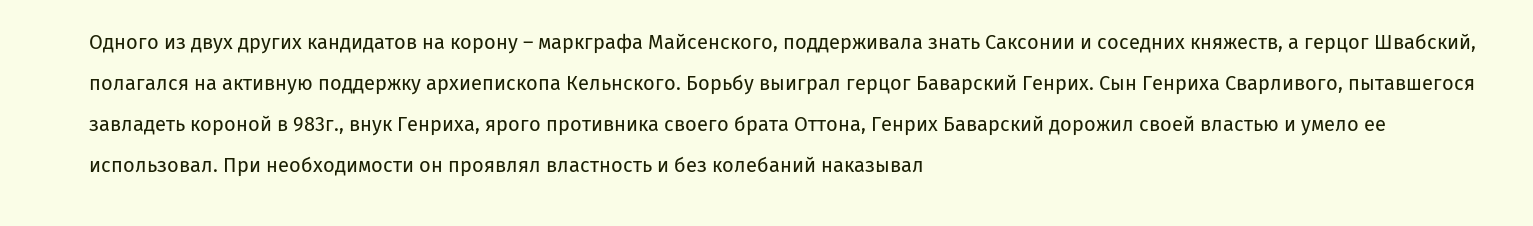Одного из двух других кандидатов на корону – маркграфа Майсенского, поддерживала знать Саксонии и соседних княжеств, а герцог Швабский, полагался на активную поддержку архиепископа Кельнского. Борьбу выиграл герцог Баварский Генрих. Сын Генриха Сварливого, пытавшегося завладеть короной в 983г., внук Генриха, ярого противника своего брата Оттона, Генрих Баварский дорожил своей властью и умело ее использовал. При необходимости он проявлял властность и без колебаний наказывал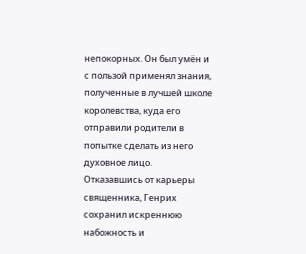непокорных. Он был умён и с пользой применял знания, полученные в лучшей школе королевства, куда его отправили родители в попытке сделать из него духовное лицо. Отказавшись от карьеры священника, Генрих сохранил искреннюю набожность и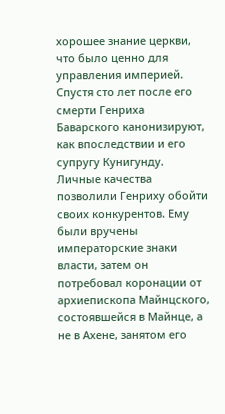хорошее знание церкви, что было ценно для управления империей. Спустя сто лет после его смерти Генриха Баварского канонизируют, как впоследствии и его супругу Кунигунду.
Личные качества позволили Генриху обойти своих конкурентов. Ему были вручены императорские знаки власти, затем он потребовал коронации от архиепископа Майнцского, состоявшейся в Майнце, а не в Ахене, занятом его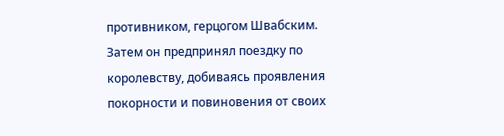противником, герцогом Швабским. Затем он предпринял поездку по королевству, добиваясь проявления покорности и повиновения от своих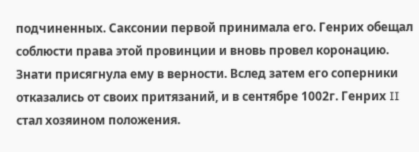подчиненных. Саксонии первой принимала его. Генрих обещал соблюсти права этой провинции и вновь провел коронацию. Знати присягнула ему в верности. Вслед затем его соперники отказались от своих притязаний, и в сентябре 1002г. Генрих II стал хозяином положения.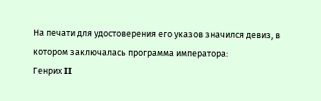На печати для удостоверения его указов значился девиз, в котором заключалась программа императора:
Генрих II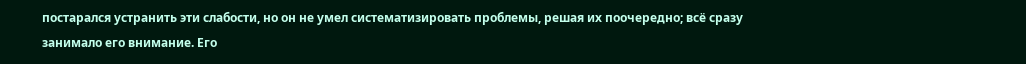постарался устранить эти слабости, но он не умел систематизировать проблемы, решая их поочередно; всё сразу занимало его внимание. Его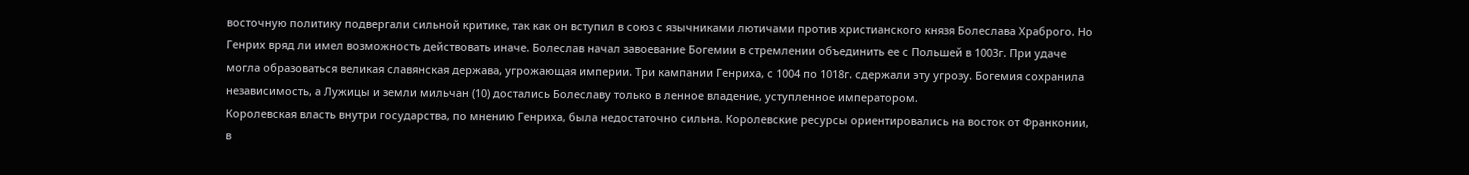восточную политику подвергали сильной критике, так как он вступил в союз с язычниками лютичами против христианского князя Болеслава Храброго. Но Генрих вряд ли имел возможность действовать иначе. Болеслав начал завоевание Богемии в стремлении объединить ее с Польшей в 1003г. При удаче могла образоваться великая славянская держава, угрожающая империи. Три кампании Генриха, с 1004 по 1018г. сдержали эту угрозу. Богемия сохранила независимость, а Лужицы и земли мильчан (10) достались Болеславу только в ленное владение, уступленное императором.
Королевская власть внутри государства, по мнению Генриха, была недостаточно сильна. Королевские ресурсы ориентировались на восток от Франконии, в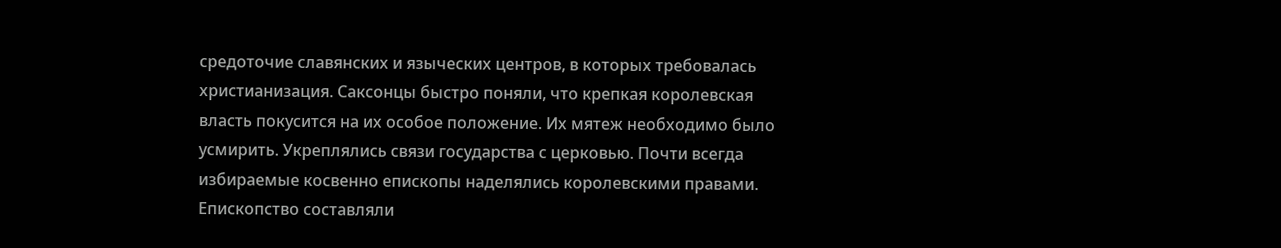средоточие славянских и языческих центров, в которых требовалась христианизация. Саксонцы быстро поняли, что крепкая королевская власть покусится на их особое положение. Их мятеж необходимо было усмирить. Укреплялись связи государства с церковью. Почти всегда избираемые косвенно епископы наделялись королевскими правами. Епископство составляли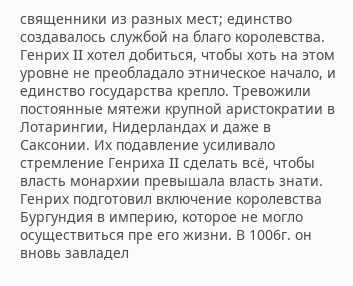священники из разных мест; единство создавалось службой на благо королевства. Генрих II хотел добиться, чтобы хоть на этом уровне не преобладало этническое начало, и единство государства крепло. Тревожили постоянные мятежи крупной аристократии в Лотарингии, Нидерландах и даже в Саксонии. Их подавление усиливало стремление Генриха II сделать всё, чтобы власть монархии превышала власть знати.
Генрих подготовил включение королевства Бургундия в империю, которое не могло осуществиться пре его жизни. В 1006г. он вновь завладел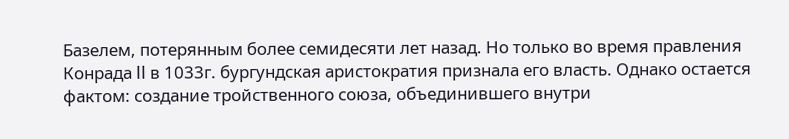Базелем, потерянным более семидесяти лет назад. Но только во время правления Конрада II в 1033г. бургундская аристократия признала его власть. Однако остается фактом: создание тройственного союза, объединившего внутри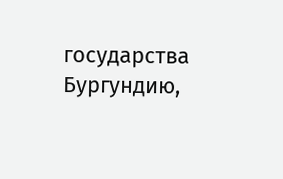государства Бургундию,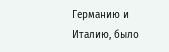Германию и Италию, было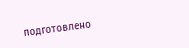подготовлено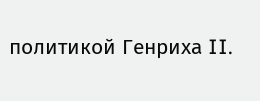политикой Генриха II.